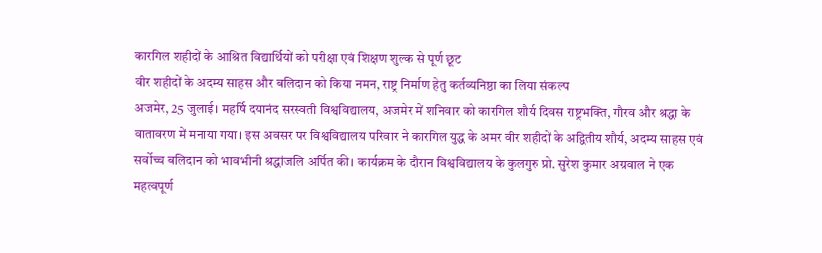कारगिल शहीदों के आश्रित विद्यार्थियों को परीक्षा एवं शिक्षण शुल्क से पूर्ण छूट
वीर शहीदों के अदम्य साहस और बलिदान को किया नमन, राष्ट्र निर्माण हेतु कर्तव्यनिष्ठा का लिया संकल्प
अजमेर, 25 जुलाई। महर्षि दयानंद सरस्वती विश्वविद्यालय, अजमेर में शनिवार को कारगिल शौर्य दिवस राष्ट्रभक्ति, गौरव और श्रद्धा के वातावरण में मनाया गया। इस अवसर पर विश्वविद्यालय परिवार ने कारगिल युद्ध के अमर वीर शहीदों के अद्वितीय शौर्य, अदम्य साहस एवं सर्वोच्च बलिदान को भावभीनी श्रद्धांजलि अर्पित की। कार्यक्रम के दौरान विश्वविद्यालय के कुलगुरु प्रो. सुरेश कुमार अग्रवाल ने एक महत्वपूर्ण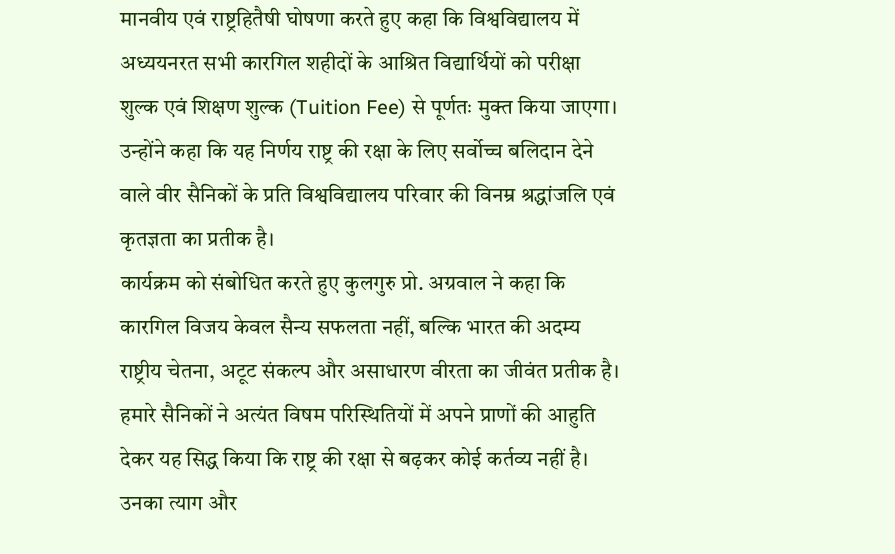मानवीय एवं राष्ट्रहितैषी घोषणा करते हुए कहा कि विश्वविद्यालय में अध्ययनरत सभी कारगिल शहीदों के आश्रित विद्यार्थियों को परीक्षा शुल्क एवं शिक्षण शुल्क (Tuition Fee) से पूर्णतः मुक्त किया जाएगा। उन्होंने कहा कि यह निर्णय राष्ट्र की रक्षा के लिए सर्वोच्च बलिदान देने वाले वीर सैनिकों के प्रति विश्वविद्यालय परिवार की विनम्र श्रद्धांजलि एवं कृतज्ञता का प्रतीक है।
कार्यक्रम को संबोधित करते हुए कुलगुरु प्रो. अग्रवाल ने कहा कि कारगिल विजय केवल सैन्य सफलता नहीं, बल्कि भारत की अदम्य राष्ट्रीय चेतना, अटूट संकल्प और असाधारण वीरता का जीवंत प्रतीक है। हमारे सैनिकों ने अत्यंत विषम परिस्थितियों में अपने प्राणों की आहुति देकर यह सिद्ध किया कि राष्ट्र की रक्षा से बढ़कर कोई कर्तव्य नहीं है। उनका त्याग और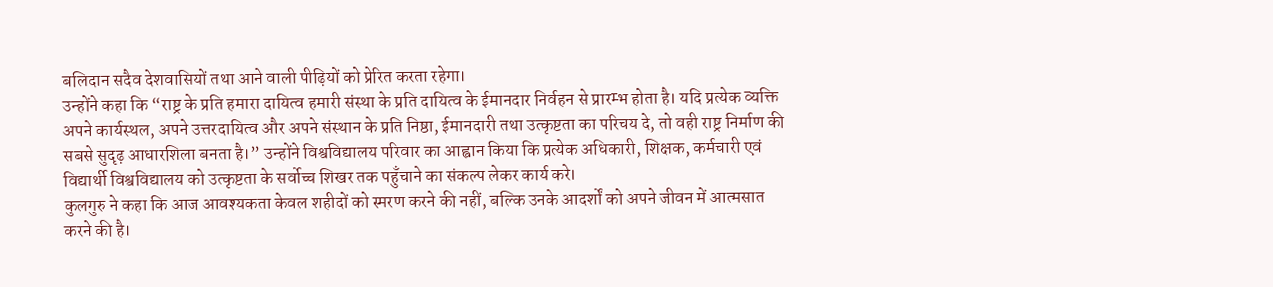बलिदान सदैव देशवासियों तथा आने वाली पीढ़ियों को प्रेरित करता रहेगा।
उन्होंने कहा कि “राष्ट्र के प्रति हमारा दायित्व हमारी संस्था के प्रति दायित्व के ईमानदार निर्वहन से प्रारम्भ होता है। यदि प्रत्येक व्यक्ति अपने कार्यस्थल, अपने उत्तरदायित्व और अपने संस्थान के प्रति निष्ठा, ईमानदारी तथा उत्कृष्टता का परिचय दे, तो वही राष्ट्र निर्माण की सबसे सुदृढ़ आधारशिला बनता है।” उन्होंने विश्वविद्यालय परिवार का आह्वान किया कि प्रत्येक अधिकारी, शिक्षक, कर्मचारी एवं विद्यार्थी विश्वविद्यालय को उत्कृष्टता के सर्वोच्च शिखर तक पहुँचाने का संकल्प लेकर कार्य करे।
कुलगुरु ने कहा कि आज आवश्यकता केवल शहीदों को स्मरण करने की नहीं, बल्कि उनके आदर्शों को अपने जीवन में आत्मसात करने की है।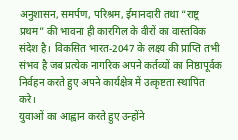अनुशासन, समर्पण, परिश्रम, ईमानदारी तथा “राष्ट्र प्रथम” की भावना ही कारगिल के वीरों का वास्तविक संदेश है। विकसित भारत-2047 के लक्ष्य की प्राप्ति तभी संभव है जब प्रत्येक नागरिक अपने कर्तव्यों का निष्ठापूर्वक निर्वहन करते हुए अपने कार्यक्षेत्र में उत्कृष्टता स्थापित करे।
युवाओं का आह्वान करते हुए उन्होंने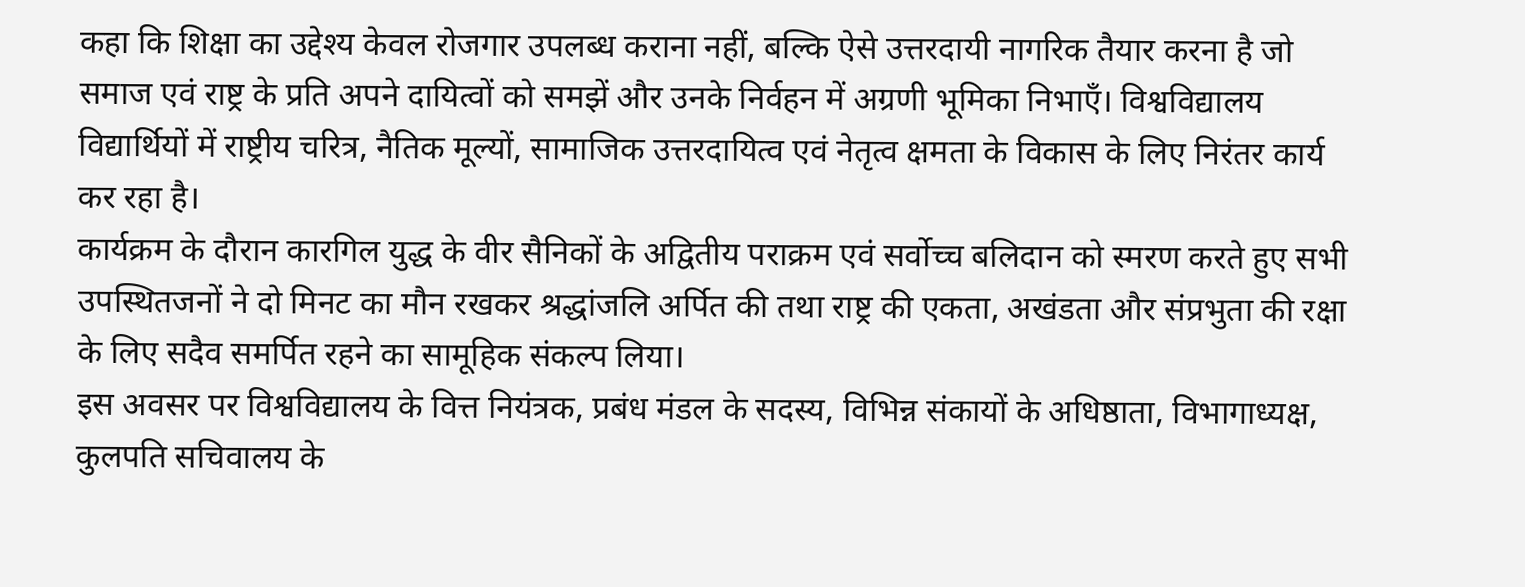कहा कि शिक्षा का उद्देश्य केवल रोजगार उपलब्ध कराना नहीं, बल्कि ऐसे उत्तरदायी नागरिक तैयार करना है जो समाज एवं राष्ट्र के प्रति अपने दायित्वों को समझें और उनके निर्वहन में अग्रणी भूमिका निभाएँ। विश्वविद्यालय विद्यार्थियों में राष्ट्रीय चरित्र, नैतिक मूल्यों, सामाजिक उत्तरदायित्व एवं नेतृत्व क्षमता के विकास के लिए निरंतर कार्य कर रहा है।
कार्यक्रम के दौरान कारगिल युद्ध के वीर सैनिकों के अद्वितीय पराक्रम एवं सर्वोच्च बलिदान को स्मरण करते हुए सभी उपस्थितजनों ने दो मिनट का मौन रखकर श्रद्धांजलि अर्पित की तथा राष्ट्र की एकता, अखंडता और संप्रभुता की रक्षा के लिए सदैव समर्पित रहने का सामूहिक संकल्प लिया।
इस अवसर पर विश्वविद्यालय के वित्त नियंत्रक, प्रबंध मंडल के सदस्य, विभिन्न संकायों के अधिष्ठाता, विभागाध्यक्ष, कुलपति सचिवालय के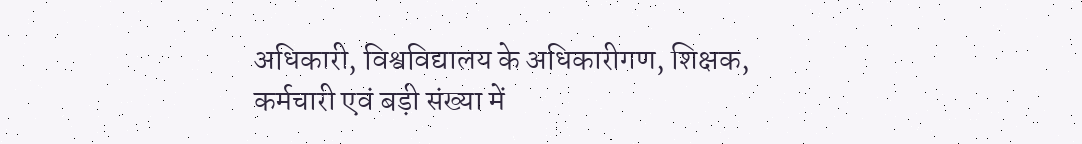अधिकारी, विश्वविद्यालय के अधिकारीगण, शिक्षक, कर्मचारी एवं बड़ी संख्या में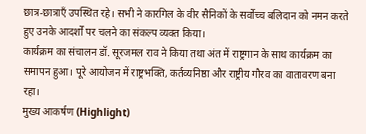छात्र-छात्राएँ उपस्थित रहे। सभी ने कारगिल के वीर सैनिकों के सर्वोच्च बलिदान को नमन करते हुए उनके आदर्शों पर चलने का संकल्प व्यक्त किया।
कार्यक्रम का संचालन डॉ. सूरजमल राव ने किया तथा अंत में राष्ट्रगान के साथ कार्यक्रम का समापन हुआ। पूरे आयोजन में राष्ट्रभक्ति, कर्तव्यनिष्ठा और राष्ट्रीय गौरव का वातावरण बना रहा।
मुख्य आकर्षण (Highlight)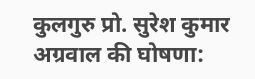कुलगुरु प्रो. सुरेश कुमार अग्रवाल की घोषणा: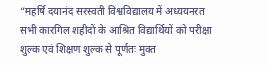“महर्षि दयानंद सरस्वती विश्वविद्यालय में अध्ययनरत सभी कारगिल शहीदों के आश्रित विद्यार्थियों को परीक्षा शुल्क एवं शिक्षण शुल्क से पूर्णतः मुक्त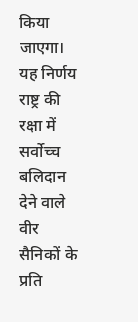किया जाएगा। यह निर्णय राष्ट्र की रक्षा में सर्वोच्च बलिदान देने वाले वीर सैनिकों के प्रति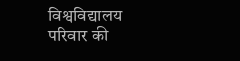विश्वविद्यालय परिवार की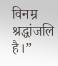विनम्र श्रद्धांजलि है।”